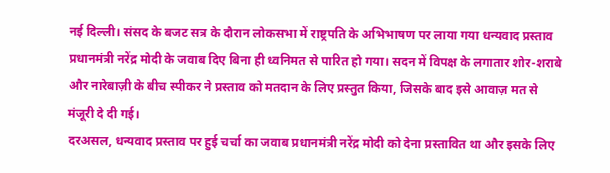नई दिल्ली। संसद के बजट सत्र के दौरान लोकसभा में राष्ट्रपति के अभिभाषण पर लाया गया धन्यवाद प्रस्ताव प्रधानमंत्री नरेंद्र मोदी के जवाब दिए बिना ही ध्वनिमत से पारित हो गया। सदन में विपक्ष के लगातार शोर-शराबे और नारेबाज़ी के बीच स्पीकर ने प्रस्ताव को मतदान के लिए प्रस्तुत किया, जिसके बाद इसे आवाज़ मत से मंजूरी दे दी गई।
दरअसल, धन्यवाद प्रस्ताव पर हुई चर्चा का जवाब प्रधानमंत्री नरेंद्र मोदी को देना प्रस्तावित था और इसके लिए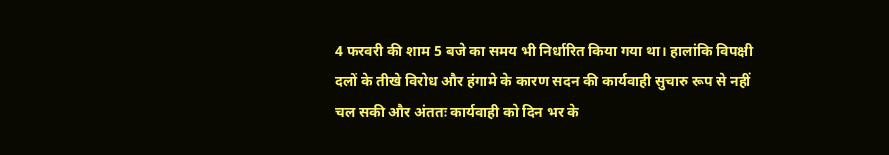4 फरवरी की शाम 5 बजे का समय भी निर्धारित किया गया था। हालांकि विपक्षी दलों के तीखे विरोध और हंगामे के कारण सदन की कार्यवाही सुचारु रूप से नहीं चल सकी और अंततः कार्यवाही को दिन भर के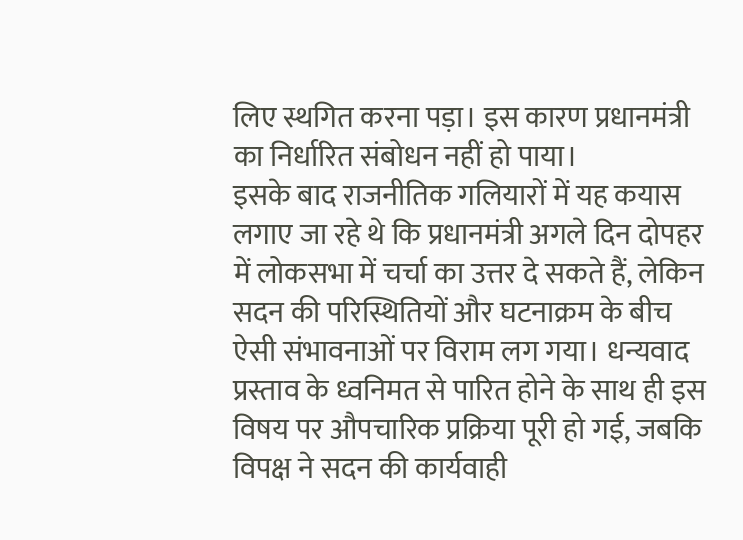लिए स्थगित करना पड़ा। इस कारण प्रधानमंत्री का निर्धारित संबोधन नहीं हो पाया।
इसके बाद राजनीतिक गलियारों में यह कयास लगाए जा रहे थे कि प्रधानमंत्री अगले दिन दोपहर में लोकसभा में चर्चा का उत्तर दे सकते हैं, लेकिन सदन की परिस्थितियों और घटनाक्रम के बीच ऐसी संभावनाओं पर विराम लग गया। धन्यवाद प्रस्ताव के ध्वनिमत से पारित होने के साथ ही इस विषय पर औपचारिक प्रक्रिया पूरी हो गई, जबकि विपक्ष ने सदन की कार्यवाही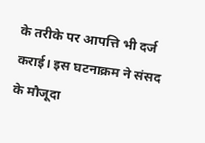के तरीके पर आपत्ति भी दर्ज कराई। इस घटनाक्रम ने संसद के मौजूदा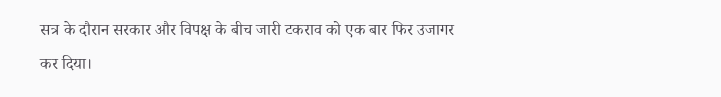सत्र के दौरान सरकार और विपक्ष के बीच जारी टकराव को एक बार फिर उजागर कर दिया।